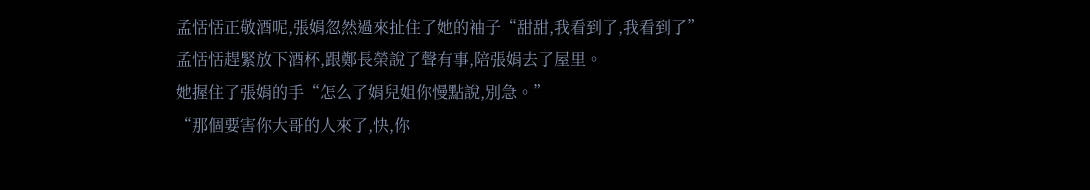孟恬恬正敬酒呢,張娟忽然過來扯住了她的袖子“甜甜,我看到了,我看到了”
孟恬恬趕緊放下酒杯,跟鄭長榮說了聲有事,陪張娟去了屋里。
她握住了張娟的手“怎么了娟兒姐你慢點說,別急。”
“那個要害你大哥的人來了,快,你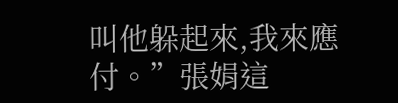叫他躲起來,我來應付。”張娟這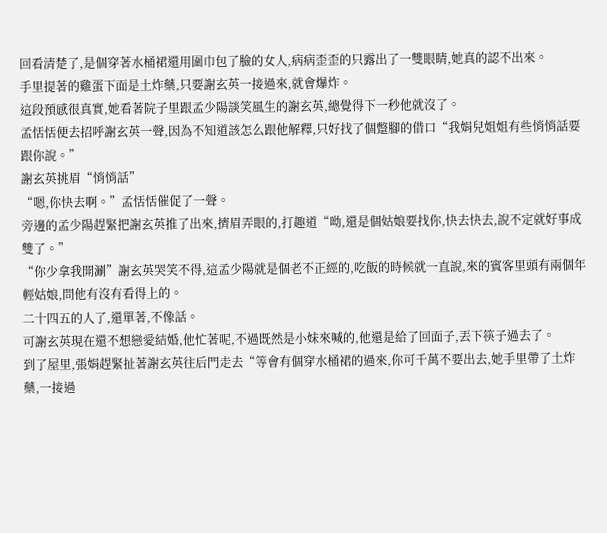回看清楚了,是個穿著水桶裙還用圍巾包了臉的女人,病病歪歪的只露出了一雙眼睛,她真的認不出來。
手里提著的雞蛋下面是土炸藥,只要謝玄英一接過來,就會爆炸。
這段預感很真實,她看著院子里跟孟少陽談笑風生的謝玄英,總覺得下一秒他就沒了。
孟恬恬便去招呼謝玄英一聲,因為不知道該怎么跟他解釋,只好找了個蹩腳的借口“我娟兒姐姐有些悄悄話要跟你說。”
謝玄英挑眉“悄悄話”
“嗯,你快去啊。”孟恬恬催促了一聲。
旁邊的孟少陽趕緊把謝玄英推了出來,擠眉弄眼的,打趣道“呦,還是個姑娘要找你,快去快去,說不定就好事成雙了。”
“你少拿我開涮”謝玄英哭笑不得,這孟少陽就是個老不正經的,吃飯的時候就一直說,來的賓客里頭有兩個年輕姑娘,問他有沒有看得上的。
二十四五的人了,還單著,不像話。
可謝玄英現在還不想戀愛結婚,他忙著呢,不過既然是小妹來喊的,他還是給了回面子,丟下筷子過去了。
到了屋里,張娟趕緊扯著謝玄英往后門走去“等會有個穿水桶裙的過來,你可千萬不要出去,她手里帶了土炸藥,一接過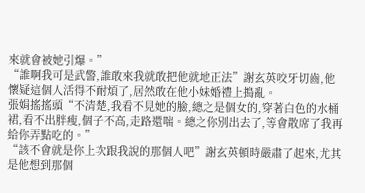來就會被她引爆。”
“誰啊我可是武警,誰敢來我就敢把他就地正法”謝玄英咬牙切齒,他懷疑這個人活得不耐煩了,居然敢在他小妹婚禮上搗亂。
張娟搖搖頭“不清楚,我看不見她的臉,總之是個女的,穿著白色的水桶裙,看不出胖瘦,個子不高,走路還喘。總之你別出去了,等會散席了我再給你弄點吃的。”
“該不會就是你上次跟我說的那個人吧”謝玄英頓時嚴肅了起來,尤其是他想到那個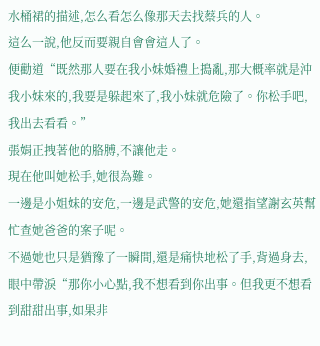水桶裙的描述,怎么看怎么像那天去找蔡兵的人。
這么一說,他反而要親自會會這人了。
便勸道“既然那人要在我小妹婚禮上搗亂,那大概率就是沖我小妹來的,我要是躲起來了,我小妹就危險了。你松手吧,我出去看看。”
張娟正拽著他的胳膊,不讓他走。
現在他叫她松手,她很為難。
一邊是小姐妹的安危,一邊是武警的安危,她還指望謝玄英幫忙查她爸爸的案子呢。
不過她也只是猶豫了一瞬間,還是痛快地松了手,背過身去,眼中帶淚“那你小心點,我不想看到你出事。但我更不想看到甜甜出事,如果非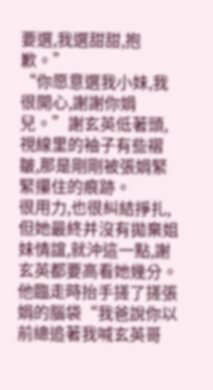要選,我選甜甜,抱歉。”
“你愿意選我小妹,我很開心,謝謝你娟兒。”謝玄英低著頭,視線里的袖子有些褶皺,那是剛剛被張娟緊緊攥住的痕跡。
很用力,也很糾結掙扎,但她最終并沒有拋棄姐妹情誼,就沖這一點,謝玄英都要高看她幾分。
他臨走時抬手搓了搓張娟的腦袋“我爸說你以前總追著我喊玄英哥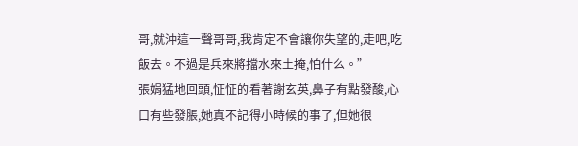哥,就沖這一聲哥哥,我肯定不會讓你失望的,走吧,吃飯去。不過是兵來將擋水來土掩,怕什么。”
張娟猛地回頭,怔怔的看著謝玄英,鼻子有點發酸,心口有些發脹,她真不記得小時候的事了,但她很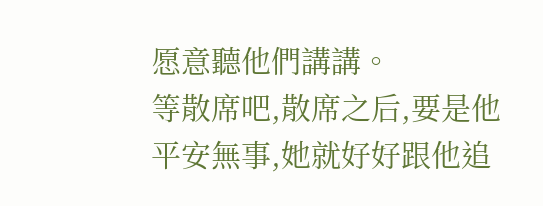愿意聽他們講講。
等散席吧,散席之后,要是他平安無事,她就好好跟他追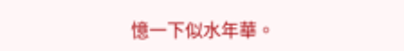憶一下似水年華。